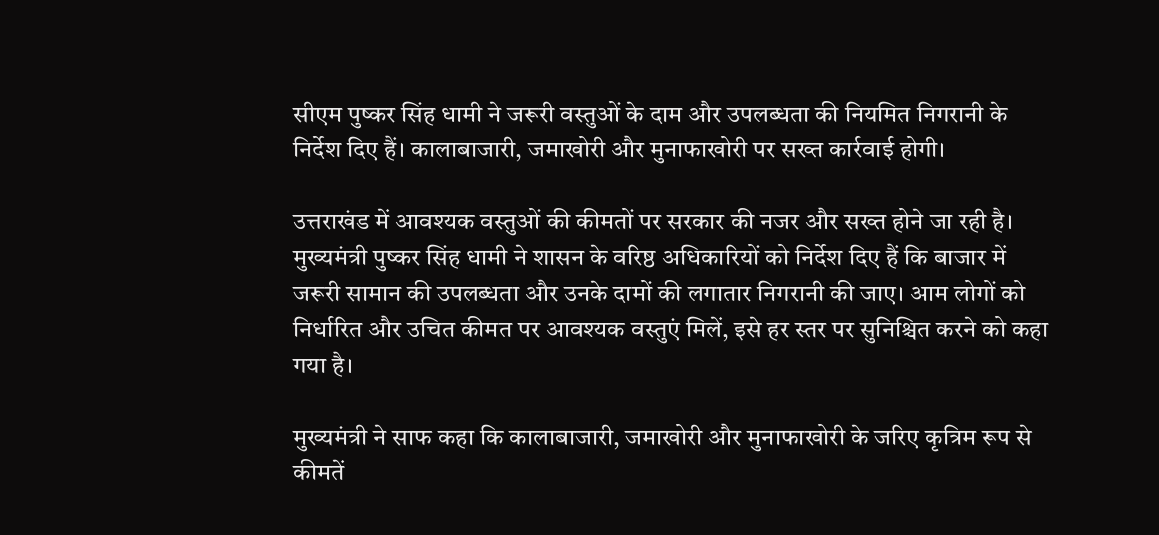सीएम पुष्कर सिंह धामी ने जरूरी वस्तुओं के दाम और उपलब्धता की नियमित निगरानी के निर्देश दिए हैं। कालाबाजारी, जमाखोरी और मुनाफाखोरी पर सख्त कार्रवाई होगी।

उत्तराखंड में आवश्यक वस्तुओं की कीमतों पर सरकार की नजर और सख्त होने जा रही है। मुख्यमंत्री पुष्कर सिंह धामी ने शासन के वरिष्ठ अधिकारियों को निर्देश दिए हैं कि बाजार में जरूरी सामान की उपलब्धता और उनके दामों की लगातार निगरानी की जाए। आम लोगों को निर्धारित और उचित कीमत पर आवश्यक वस्तुएं मिलें, इसे हर स्तर पर सुनिश्चित करने को कहा गया है।

मुख्यमंत्री ने साफ कहा कि कालाबाजारी, जमाखोरी और मुनाफाखोरी के जरिए कृत्रिम रूप से कीमतें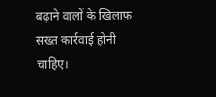बढ़ाने वालों के खिलाफ सख्त कार्रवाई होनी चाहिए।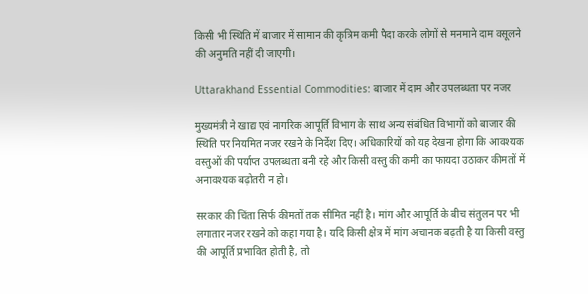किसी भी स्थिति में बाजार में सामान की कृत्रिम कमी पैदा करके लोगों से मनमाने दाम वसूलने की अनुमति नहीं दी जाएगी।

Uttarakhand Essential Commodities: बाजार में दाम और उपलब्धता पर नजर

मुख्यमंत्री ने खाद्य एवं नागरिक आपूर्ति विभाग के साथ अन्य संबंधित विभागों को बाजार की स्थिति पर नियमित नजर रखने के निर्देश दिए। अधिकारियों को यह देखना होगा कि आवश्यक वस्तुओं की पर्याप्त उपलब्धता बनी रहे और किसी वस्तु की कमी का फायदा उठाकर कीमतों में अनावश्यक बढ़ोतरी न हो।

सरकार की चिंता सिर्फ कीमतों तक सीमित नहीं है। मांग और आपूर्ति के बीच संतुलन पर भी लगातार नजर रखने को कहा गया है। यदि किसी क्षेत्र में मांग अचानक बढ़ती है या किसी वस्तु की आपूर्ति प्रभावित होती है, तो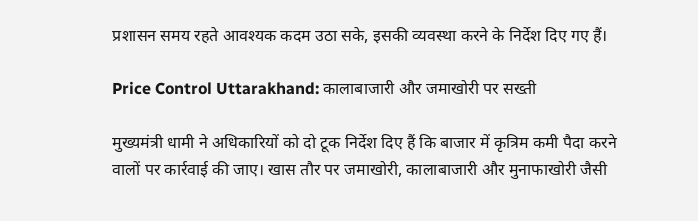प्रशासन समय रहते आवश्यक कदम उठा सके, इसकी व्यवस्था करने के निर्देश दिए गए हैं।

Price Control Uttarakhand: कालाबाजारी और जमाखोरी पर सख्ती

मुख्यमंत्री धामी ने अधिकारियों को दो टूक निर्देश दिए हैं कि बाजार में कृत्रिम कमी पैदा करने वालों पर कार्रवाई की जाए। खास तौर पर जमाखोरी, कालाबाजारी और मुनाफाखोरी जैसी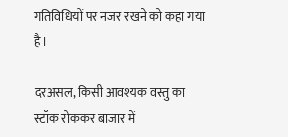गतिविधियों पर नजर रखने को कहा गया है।

दरअसल, किसी आवश्यक वस्तु का स्टॉक रोककर बाजार में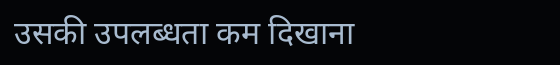उसकी उपलब्धता कम दिखाना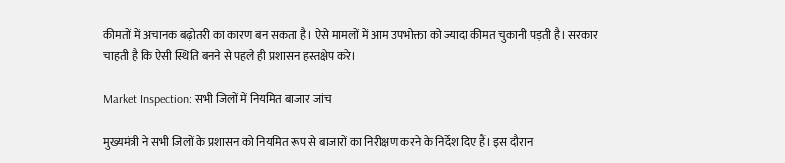कीमतों में अचानक बढ़ोतरी का कारण बन सकता है। ऐसे मामलों में आम उपभोक्ता को ज्यादा कीमत चुकानी पड़ती है। सरकार चाहती है कि ऐसी स्थिति बनने से पहले ही प्रशासन हस्तक्षेप करे।

Market Inspection: सभी जिलों में नियमित बाजार जांच

मुख्यमंत्री ने सभी जिलों के प्रशासन को नियमित रूप से बाजारों का निरीक्षण करने के निर्देश दिए हैं। इस दौरान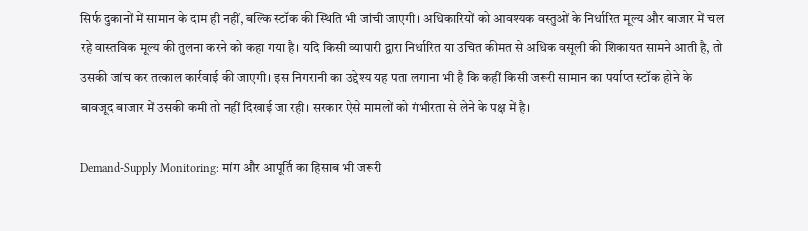सिर्फ दुकानों में सामान के दाम ही नहीं, बल्कि स्टॉक की स्थिति भी जांची जाएगी। अधिकारियों को आवश्यक वस्तुओं के निर्धारित मूल्य और बाजार में चल रहे वास्तविक मूल्य की तुलना करने को कहा गया है। यदि किसी व्यापारी द्वारा निर्धारित या उचित कीमत से अधिक वसूली की शिकायत सामने आती है, तो उसकी जांच कर तत्काल कार्रवाई की जाएगी। इस निगरानी का उद्देश्य यह पता लगाना भी है कि कहीं किसी जरूरी सामान का पर्याप्त स्टॉक होने के बावजूद बाजार में उसकी कमी तो नहीं दिखाई जा रही। सरकार ऐसे मामलों को गंभीरता से लेने के पक्ष में है।

Demand-Supply Monitoring: मांग और आपूर्ति का हिसाब भी जरूरी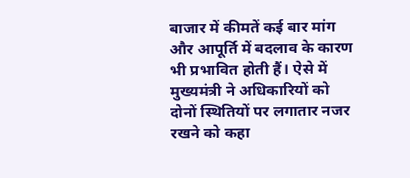बाजार में कीमतें कई बार मांग और आपूर्ति में बदलाव के कारण भी प्रभावित होती हैं। ऐसे में मुख्यमंत्री ने अधिकारियों को दोनों स्थितियों पर लगातार नजर रखने को कहा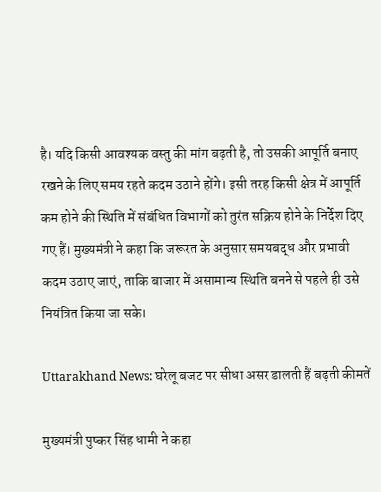है। यदि किसी आवश्यक वस्तु की मांग बढ़ती है, तो उसकी आपूर्ति बनाए रखने के लिए समय रहते कदम उठाने होंगे। इसी तरह किसी क्षेत्र में आपूर्ति कम होने की स्थिति में संबंधित विभागों को तुरंत सक्रिय होने के निर्देश दिए गए हैं। मुख्यमंत्री ने कहा कि जरूरत के अनुसार समयबद्ध और प्रभावी कदम उठाए जाएं, ताकि बाजार में असामान्य स्थिति बनने से पहले ही उसे नियंत्रित किया जा सके।

Uttarakhand News: घरेलू बजट पर सीधा असर डालती हैं बढ़ती कीमतें

मुख्यमंत्री पुष्कर सिंह धामी ने कहा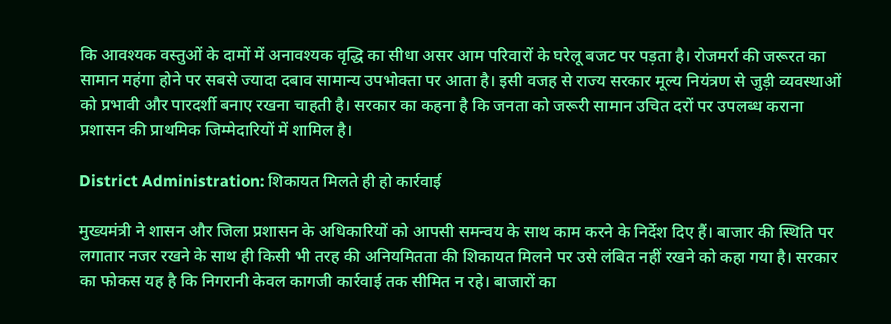कि आवश्यक वस्तुओं के दामों में अनावश्यक वृद्धि का सीधा असर आम परिवारों के घरेलू बजट पर पड़ता है। रोजमर्रा की जरूरत का सामान महंगा होने पर सबसे ज्यादा दबाव सामान्य उपभोक्ता पर आता है। इसी वजह से राज्य सरकार मूल्य नियंत्रण से जुड़ी व्यवस्थाओं को प्रभावी और पारदर्शी बनाए रखना चाहती है। सरकार का कहना है कि जनता को जरूरी सामान उचित दरों पर उपलब्ध कराना प्रशासन की प्राथमिक जिम्मेदारियों में शामिल है।

District Administration: शिकायत मिलते ही हो कार्रवाई

मुख्यमंत्री ने शासन और जिला प्रशासन के अधिकारियों को आपसी समन्वय के साथ काम करने के निर्देश दिए हैं। बाजार की स्थिति पर लगातार नजर रखने के साथ ही किसी भी तरह की अनियमितता की शिकायत मिलने पर उसे लंबित नहीं रखने को कहा गया है। सरकार का फोकस यह है कि निगरानी केवल कागजी कार्रवाई तक सीमित न रहे। बाजारों का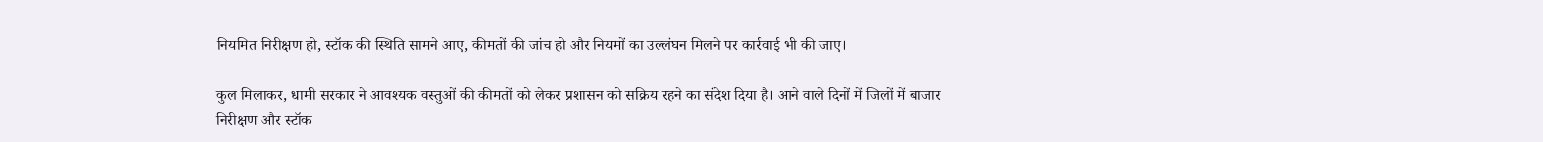नियमित निरीक्षण हो, स्टॉक की स्थिति सामने आए, कीमतों की जांच हो और नियमों का उल्लंघन मिलने पर कार्रवाई भी की जाए।

कुल मिलाकर, धामी सरकार ने आवश्यक वस्तुओं की कीमतों को लेकर प्रशासन को सक्रिय रहने का संदेश दिया है। आने वाले दिनों में जिलों में बाजार निरीक्षण और स्टॉक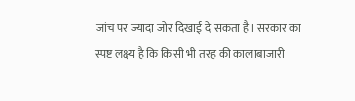जांच पर ज्यादा जोर दिखाई दे सकता है। सरकार का स्पष्ट लक्ष्य है कि किसी भी तरह की कालाबाजारी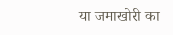या जमाखोरी का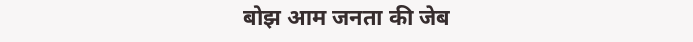बोझ आम जनता की जेब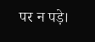पर न पड़े।